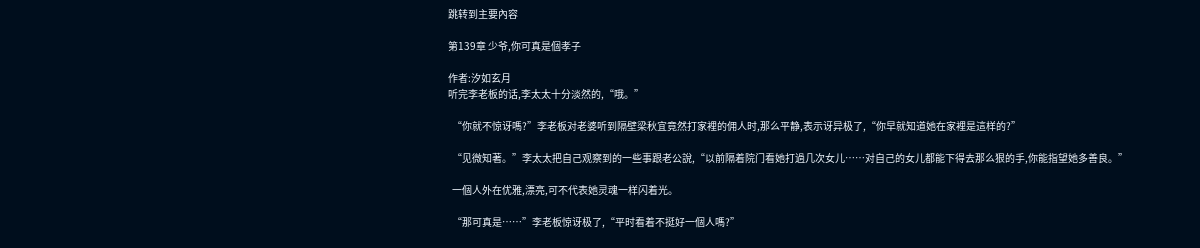跳转到主要內容

第139章 少爷,你可真是個孝子

作者:汐如玄月
听完李老板的话,李太太十分淡然的,“哦。”

  “你就不惊讶嗎?”李老板对老婆听到隔壁梁秋宜竟然打家裡的佣人时,那么平静,表示讶异极了,“你早就知道她在家裡是這样的?”

  “见微知著。”李太太把自己观察到的一些事跟老公說,“以前隔着院门看她打過几次女儿……对自己的女儿都能下得去那么狠的手,你能指望她多善良。”

  一個人外在优雅,漂亮,可不代表她灵魂一样闪着光。

  “那可真是……”李老板惊讶极了,“平时看着不挺好一個人嗎?”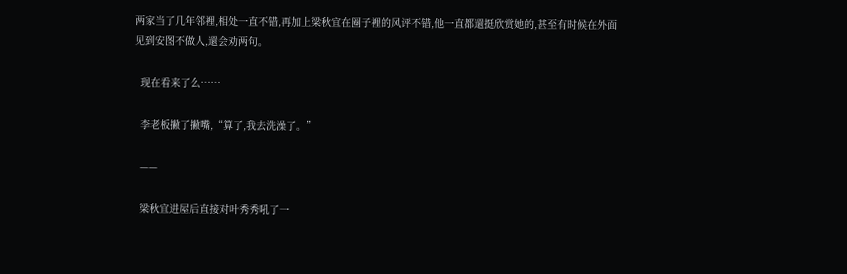两家当了几年邻裡,相处一直不错,再加上梁秋宜在圈子裡的风评不错,他一直都還挺欣赏她的,甚至有时候在外面见到安图不做人,還会劝两句。

  现在看来了么……

  李老板撇了撇嘴,“算了,我去洗澡了。”

  ——

  梁秋宜进屋后直接对叶秀秀吼了一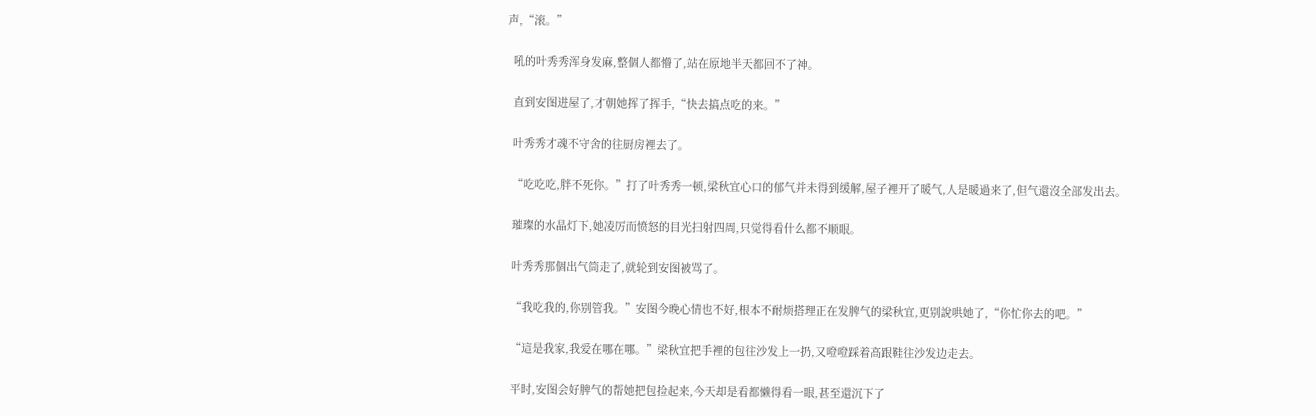声,“滚。”

  吼的叶秀秀浑身发麻,整個人都懵了,站在原地半天都回不了神。

  直到安图进屋了,才朝她挥了挥手,“快去搞点吃的来。”

  叶秀秀才魂不守舍的往厨房裡去了。

  “吃吃吃,胖不死你。”打了叶秀秀一顿,梁秋宜心口的郁气并未得到缓解,屋子裡开了暖气,人是暖過来了,但气還沒全部发出去。

  璀璨的水晶灯下,她凌厉而愤怒的目光扫射四周,只觉得看什么都不顺眼。

  叶秀秀那個出气筒走了,就轮到安图被骂了。

  “我吃我的,你别管我。”安图今晚心情也不好,根本不耐烦搭理正在发脾气的梁秋宜,更别說哄她了,“你忙你去的吧。”

  “這是我家,我爱在哪在哪。”梁秋宜把手裡的包往沙发上一扔,又噔噔踩着高跟鞋往沙发边走去。

  平时,安图会好脾气的帮她把包捡起来,今天却是看都懒得看一眼,甚至還沉下了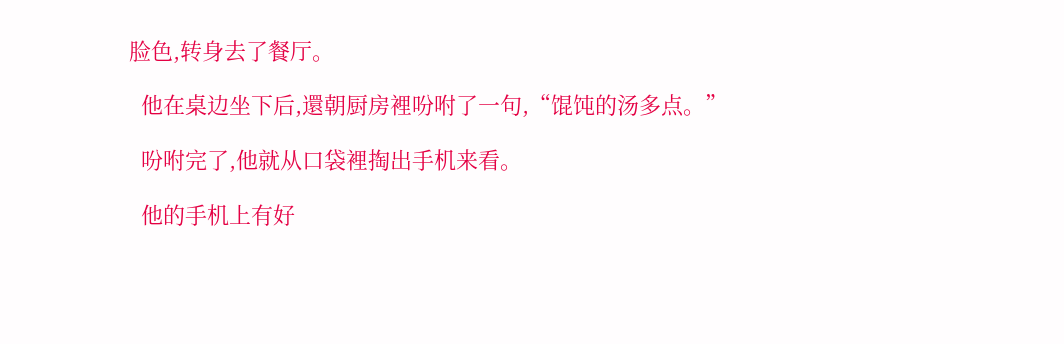脸色,转身去了餐厅。

  他在桌边坐下后,還朝厨房裡吩咐了一句,“馄饨的汤多点。”

  吩咐完了,他就从口袋裡掏出手机来看。

  他的手机上有好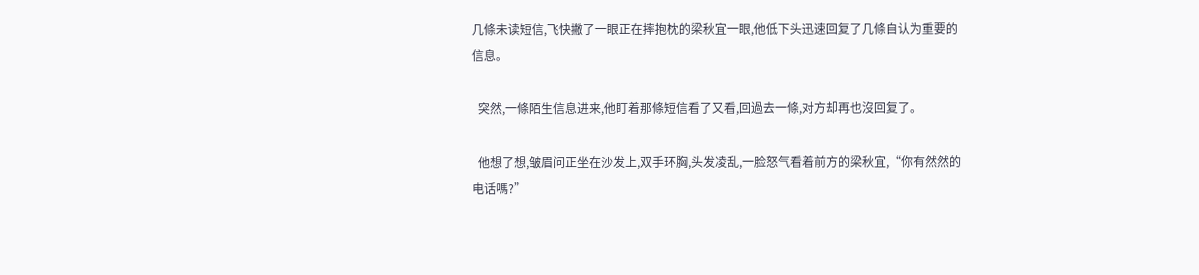几條未读短信,飞快撇了一眼正在摔抱枕的梁秋宜一眼,他低下头迅速回复了几條自认为重要的信息。

  突然,一條陌生信息进来,他盯着那條短信看了又看,回過去一條,对方却再也沒回复了。

  他想了想,皱眉问正坐在沙发上,双手环胸,头发凌乱,一脸怒气看着前方的梁秋宜,“你有然然的电话嗎?”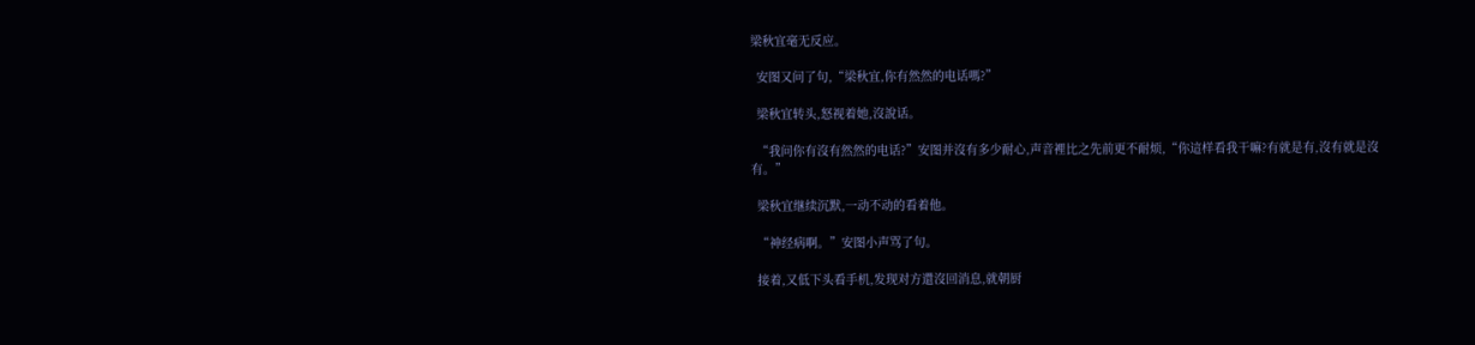梁秋宜毫无反应。

  安图又问了句,“梁秋宜,你有然然的电话嗎?”

  梁秋宜转头,怒视着她,沒說话。

  “我问你有沒有然然的电话?”安图并沒有多少耐心,声音裡比之先前更不耐烦,“你這样看我干嘛?有就是有,沒有就是沒有。”

  梁秋宜继续沉默,一动不动的看着他。

  “神经病啊。”安图小声骂了句。

  接着,又低下头看手机,发现对方還沒回消息,就朝厨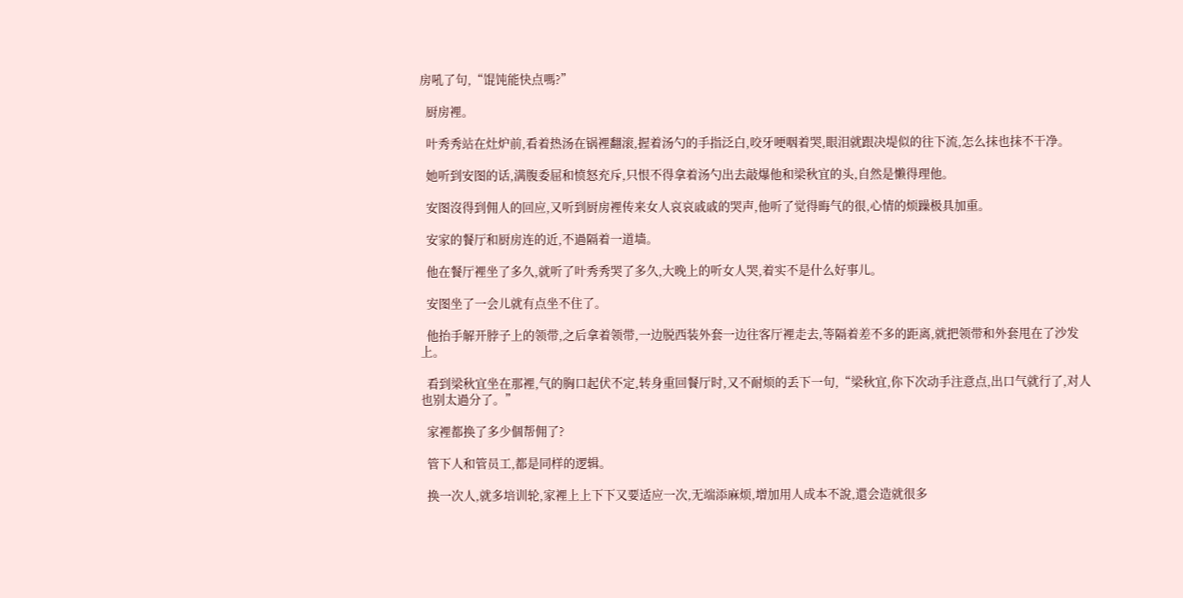房吼了句,“馄饨能快点嗎?”

  厨房裡。

  叶秀秀站在灶炉前,看着热汤在锅裡翻滚,握着汤勺的手指泛白,咬牙哽咽着哭,眼泪就跟决堤似的往下流,怎么抹也抹不干净。

  她听到安图的话,满腹委屈和愤怒充斥,只恨不得拿着汤勺出去敲爆他和梁秋宜的头,自然是懒得理他。

  安图沒得到佣人的回应,又听到厨房裡传来女人哀哀戚戚的哭声,他听了觉得晦气的很,心情的烦躁极具加重。

  安家的餐厅和厨房连的近,不過隔着一道墙。

  他在餐厅裡坐了多久,就听了叶秀秀哭了多久,大晚上的听女人哭,着实不是什么好事儿。

  安图坐了一会儿就有点坐不住了。

  他抬手解开脖子上的领带,之后拿着领带,一边脱西装外套一边往客厅裡走去,等隔着差不多的距离,就把领带和外套甩在了沙发上。

  看到梁秋宜坐在那裡,气的胸口起伏不定,转身重回餐厅时,又不耐烦的丢下一句,“梁秋宜,你下次动手注意点,出口气就行了,对人也别太過分了。”

  家裡都换了多少個帮佣了?

  管下人和管员工,都是同样的逻辑。

  换一次人,就多培训轮,家裡上上下下又要适应一次,无端添麻烦,增加用人成本不說,還会造就很多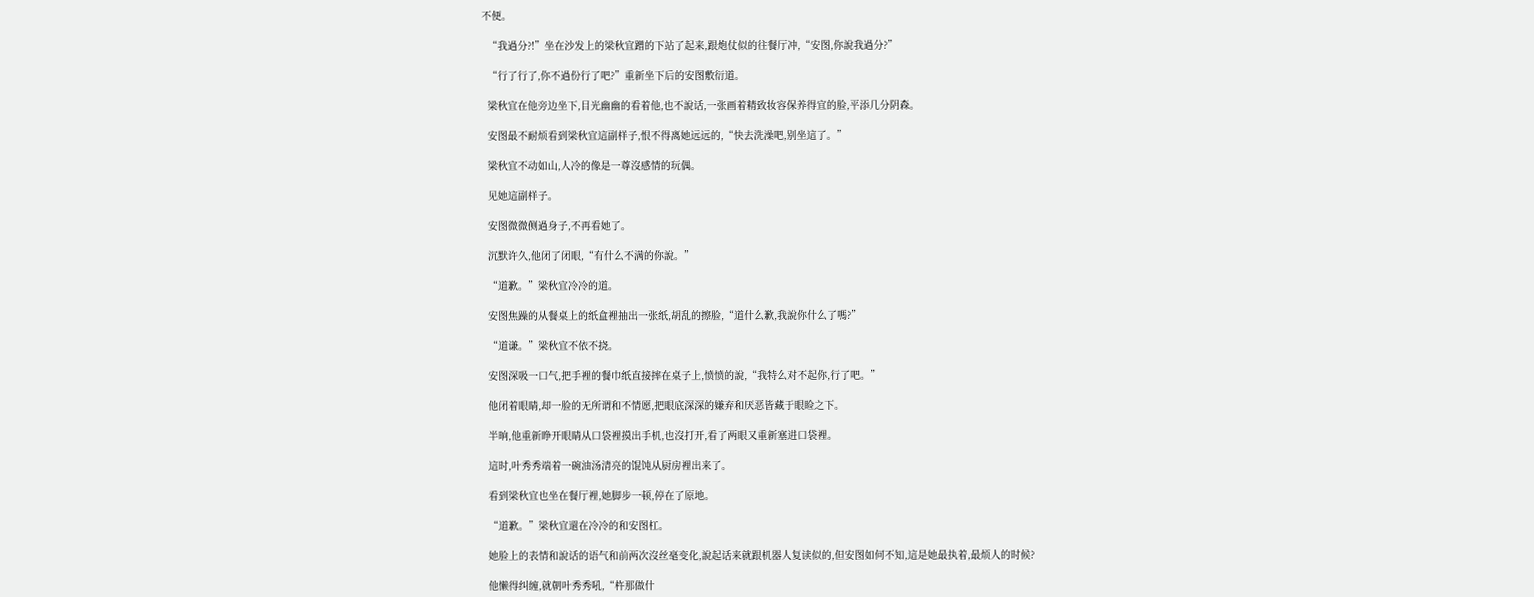不便。

  “我過分?!”坐在沙发上的梁秋宜蹭的下站了起来,跟炮仗似的往餐厅冲,“安图,你說我過分?”

  “行了行了,你不過份行了吧?”重新坐下后的安图敷衍道。

  梁秋宜在他旁边坐下,目光幽幽的看着他,也不說话,一张画着精致妆容保养得宜的脸,平添几分阴森。

  安图最不耐烦看到梁秋宜這副样子,恨不得离她远远的,“快去洗澡吧,别坐這了。”

  梁秋宜不动如山,人冷的像是一尊沒感情的玩偶。

  见她這副样子。

  安图微微侧過身子,不再看她了。

  沉默许久,他闭了闭眼,“有什么不满的你說。”

  “道歉。”梁秋宜冷冷的道。

  安图焦躁的从餐桌上的纸盒裡抽出一张纸,胡乱的擦脸,“道什么歉,我說你什么了嗎?”

  “道谦。”梁秋宜不依不挠。

  安图深吸一口气,把手裡的餐巾纸直接摔在桌子上,愤愤的說,“我特么对不起你,行了吧。”

  他闭着眼睛,却一脸的无所谓和不情愿,把眼底深深的嫌弃和厌恶皆藏于眼睑之下。

  半晌,他重新睁开眼睛从口袋裡摸出手机,也沒打开,看了两眼又重新塞进口袋裡。

  這时,叶秀秀端着一碗油汤清亮的馄饨从厨房裡出来了。

  看到梁秋宜也坐在餐厅裡,她脚步一顿,停在了原地。

  “道歉。”梁秋宜還在冷冷的和安图杠。

  她脸上的表情和說话的语气和前两次沒丝毫变化,說起话来就跟机器人复读似的,但安图如何不知,這是她最执着,最烦人的时候?

  他懒得纠缠,就朝叶秀秀吼,“杵那做什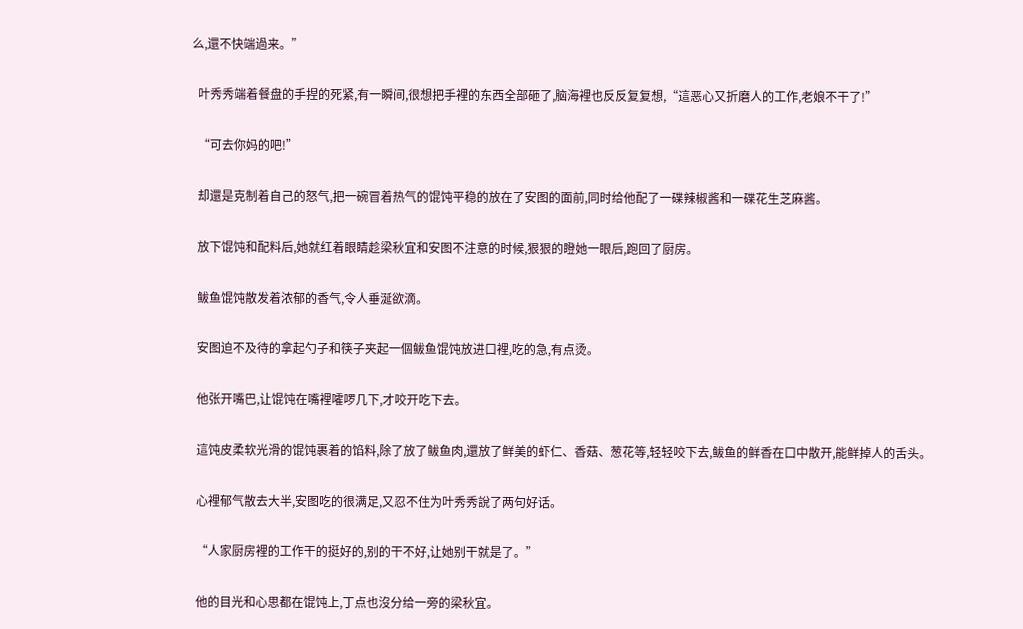么,還不快端過来。”

  叶秀秀端着餐盘的手捏的死紧,有一瞬间,很想把手裡的东西全部砸了,脑海裡也反反复复想,“這恶心又折磨人的工作,老娘不干了!”

  “可去你妈的吧!”

  却還是克制着自己的怒气,把一碗冒着热气的馄饨平稳的放在了安图的面前,同时给他配了一碟辣椒酱和一碟花生芝麻酱。

  放下馄饨和配料后,她就红着眼睛趁梁秋宜和安图不注意的时候,狠狠的瞪她一眼后,跑回了厨房。

  鲅鱼馄饨散发着浓郁的香气,令人垂涎欲滴。

  安图迫不及待的拿起勺子和筷子夹起一個鲅鱼馄饨放进口裡,吃的急,有点烫。

  他张开嘴巴,让馄饨在嘴裡嚯啰几下,才咬开吃下去。

  這饨皮柔软光滑的馄饨裹着的馅料,除了放了鲅鱼肉,還放了鲜美的虾仁、香菇、葱花等,轻轻咬下去,鲅鱼的鲜香在口中散开,能鲜掉人的舌头。

  心裡郁气散去大半,安图吃的很满足,又忍不住为叶秀秀說了两句好话。

  “人家厨房裡的工作干的挺好的,别的干不好,让她别干就是了。”

  他的目光和心思都在馄饨上,丁点也沒分给一旁的梁秋宜。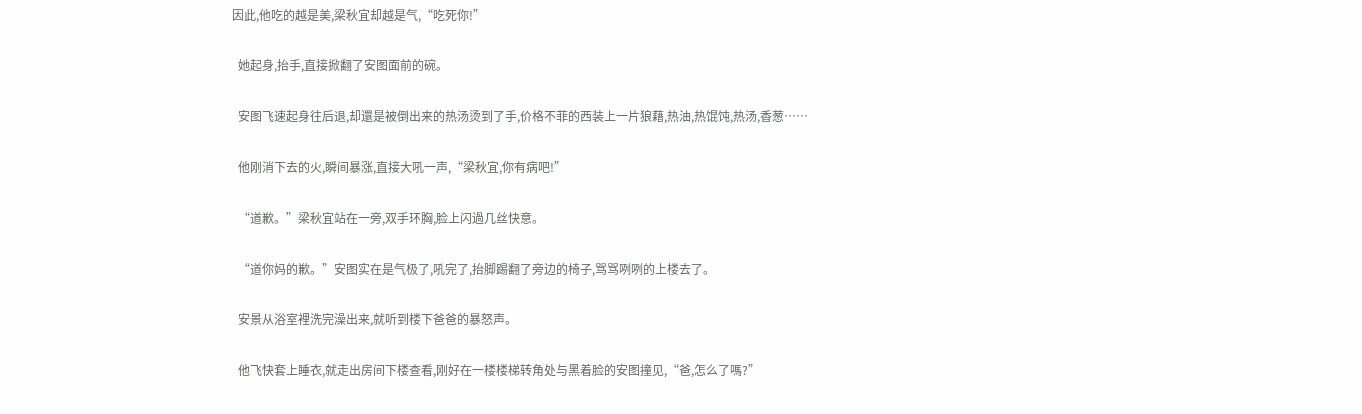因此,他吃的越是美,梁秋宜却越是气,“吃死你!”

  她起身,抬手,直接掀翻了安图面前的碗。

  安图飞速起身往后退,却還是被倒出来的热汤烫到了手,价格不菲的西装上一片狼藉,热油,热馄饨,热汤,香葱……

  他刚消下去的火,瞬间暴涨,直接大吼一声,“梁秋宜,你有病吧!”

  “道歉。”梁秋宜站在一旁,双手环胸,脸上闪過几丝快意。

  “道你妈的歉。”安图实在是气极了,吼完了,抬脚踢翻了旁边的椅子,骂骂咧咧的上楼去了。

  安景从浴室裡洗完澡出来,就听到楼下爸爸的暴怒声。

  他飞快套上睡衣,就走出房间下楼查看,刚好在一楼楼梯转角处与黑着脸的安图撞见,“爸,怎么了嗎?”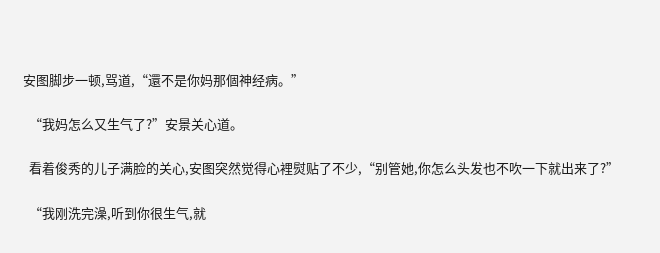安图脚步一顿,骂道,“還不是你妈那個神经病。”

  “我妈怎么又生气了?”安景关心道。

  看着俊秀的儿子满脸的关心,安图突然觉得心裡熨贴了不少,“别管她,你怎么头发也不吹一下就出来了?”

  “我刚洗完澡,听到你很生气,就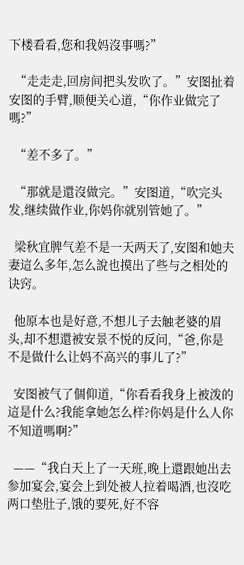下楼看看,您和我妈沒事嗎?”

  “走走走,回房间把头发吹了。”安图扯着安图的手臂,顺便关心道,“你作业做完了嗎?”

  “差不多了。”

  “那就是還沒做完。”安图道,“吹完头发,继续做作业,你妈你就别管她了。”

  梁秋宜脾气差不是一天两天了,安图和她夫妻這么多年,怎么說也摸出了些与之相处的诀窍。

  他原本也是好意,不想儿子去触老婆的眉头,却不想還被安景不悦的反问,“爸,你是不是做什么让妈不高兴的事儿了?”

  安图被气了個仰道,“你看看我身上被泼的這是什么?我能拿她怎么样?你妈是什么人你不知道嗎啊?”

  ——“我白天上了一天班,晚上還跟她出去参加宴会,宴会上到处被人拉着喝酒,也沒吃两口垫肚子,饿的要死,好不容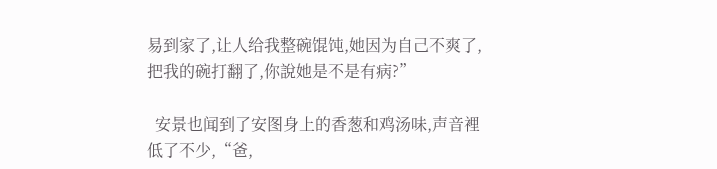易到家了,让人给我整碗馄饨,她因为自己不爽了,把我的碗打翻了,你說她是不是有病?”

  安景也闻到了安图身上的香葱和鸡汤味,声音裡低了不少,“爸,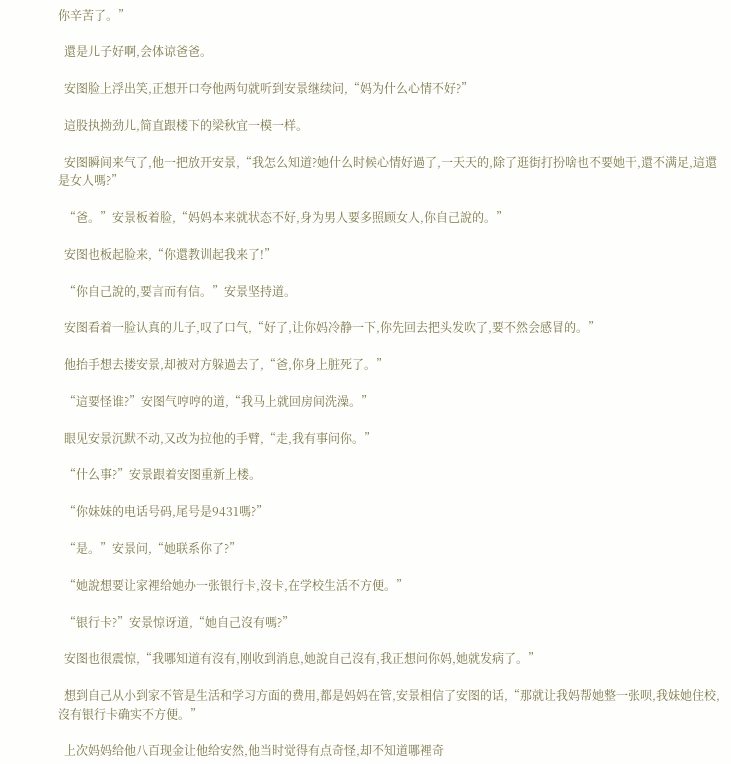你辛苦了。”

  還是儿子好啊,会体谅爸爸。

  安图脸上浮出笑,正想开口夸他两句就听到安景继续问,“妈为什么心情不好?”

  這股执拗劲儿,简直跟楼下的梁秋宜一模一样。

  安图瞬间来气了,他一把放开安景,“我怎么知道?她什么时候心情好過了,一天天的,除了逛街打扮啥也不要她干,還不满足,這還是女人嗎?”

  “爸。”安景板着脸,“妈妈本来就状态不好,身为男人要多照顾女人,你自己說的。”

  安图也板起脸来,“你還教训起我来了!”

  “你自己說的,要言而有信。”安景坚持道。

  安图看着一脸认真的儿子,叹了口气,“好了,让你妈冷静一下,你先回去把头发吹了,要不然会感冒的。”

  他抬手想去搂安景,却被对方躲過去了,“爸,你身上脏死了。”

  “這要怪谁?”安图气哼哼的道,“我马上就回房间洗澡。”

  眼见安景沉默不动,又改为拉他的手臂,“走,我有事问你。”

  “什么事?”安景跟着安图重新上楼。

  “你妹妹的电话号码,尾号是9431嗎?”

  “是。”安景问,“她联系你了?”

  “她說想要让家裡给她办一张银行卡,沒卡,在学校生活不方便。”

  “银行卡?”安景惊讶道,“她自己沒有嗎?”

  安图也很震惊,“我哪知道有沒有,刚收到消息,她說自己沒有,我正想问你妈,她就发病了。”

  想到自己从小到家不管是生活和学习方面的费用,都是妈妈在管,安景相信了安图的话,“那就让我妈帮她整一张呗,我妹她住校,沒有银行卡确实不方便。”

  上次妈妈给他八百现金让他给安然,他当时觉得有点奇怪,却不知道哪裡奇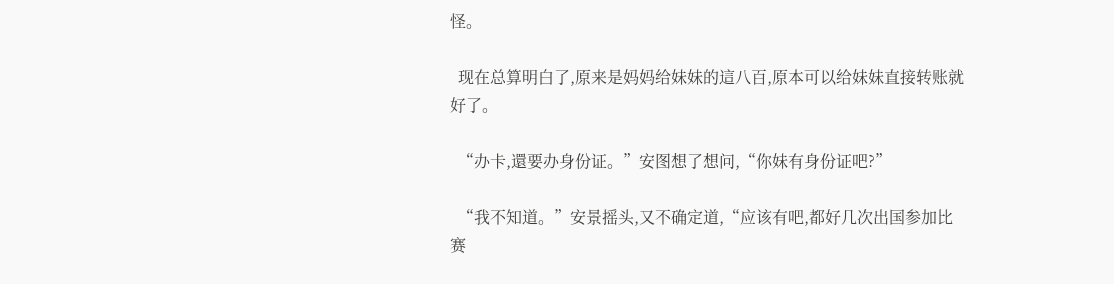怪。

  现在总算明白了,原来是妈妈给妹妹的這八百,原本可以给妹妹直接转账就好了。

  “办卡,還要办身份证。”安图想了想问,“你妹有身份证吧?”

  “我不知道。”安景摇头,又不确定道,“应该有吧,都好几次出国参加比赛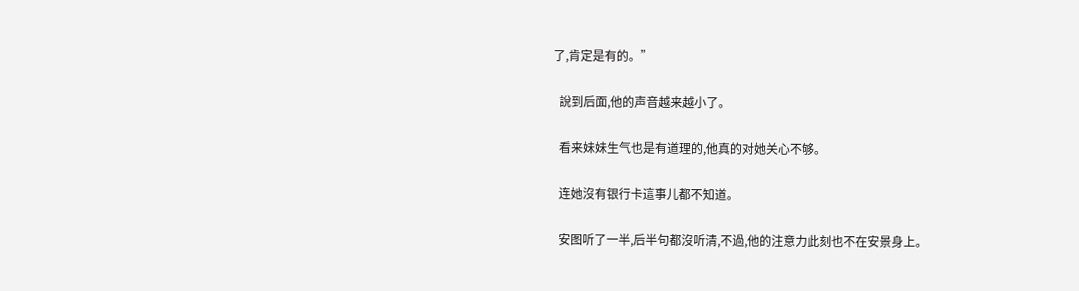了,肯定是有的。”

  說到后面,他的声音越来越小了。

  看来妹妹生气也是有道理的,他真的对她关心不够。

  连她沒有银行卡這事儿都不知道。

  安图听了一半,后半句都沒听清,不過,他的注意力此刻也不在安景身上。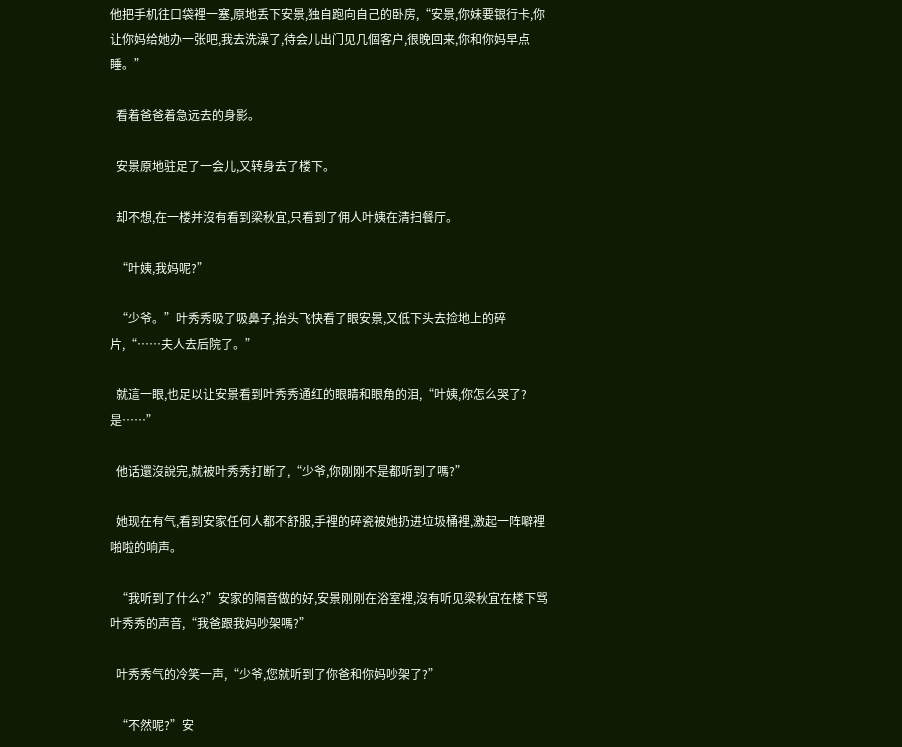他把手机往口袋裡一塞,原地丢下安景,独自跑向自己的卧房,“安景,你妹要银行卡,你让你妈给她办一张吧,我去洗澡了,待会儿出门见几個客户,很晚回来,你和你妈早点睡。”

  看着爸爸着急远去的身影。

  安景原地驻足了一会儿,又转身去了楼下。

  却不想,在一楼并沒有看到梁秋宜,只看到了佣人叶姨在清扫餐厅。

  “叶姨,我妈呢?”

  “少爷。”叶秀秀吸了吸鼻子,抬头飞快看了眼安景,又低下头去捡地上的碎片,“……夫人去后院了。”

  就這一眼,也足以让安景看到叶秀秀通红的眼睛和眼角的泪,“叶姨,你怎么哭了?是……”

  他话還沒說完,就被叶秀秀打断了,“少爷,你刚刚不是都听到了嗎?”

  她现在有气,看到安家任何人都不舒服,手裡的碎瓷被她扔进垃圾桶裡,激起一阵噼裡啪啦的响声。

  “我听到了什么?”安家的隔音做的好,安景刚刚在浴室裡,沒有听见梁秋宜在楼下骂叶秀秀的声音,“我爸跟我妈吵架嗎?”

  叶秀秀气的冷笑一声,“少爷,您就听到了你爸和你妈吵架了?”

  “不然呢?”安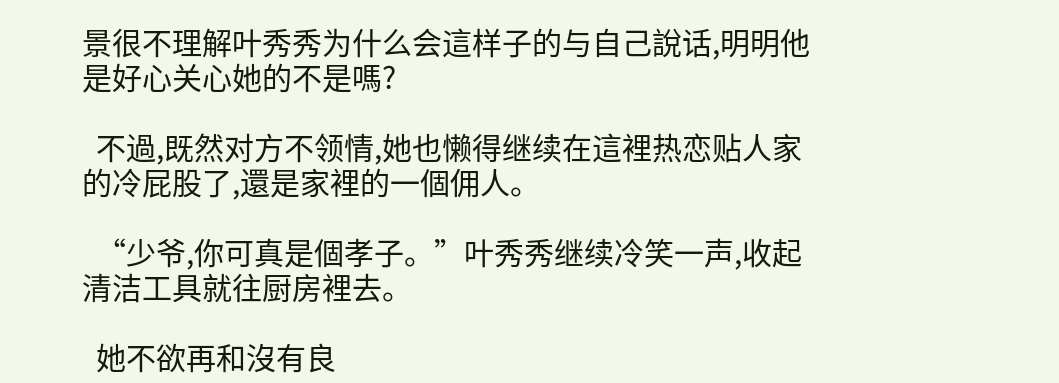景很不理解叶秀秀为什么会這样子的与自己說话,明明他是好心关心她的不是嗎?

  不過,既然对方不领情,她也懒得继续在這裡热恋贴人家的冷屁股了,還是家裡的一個佣人。

  “少爷,你可真是個孝子。”叶秀秀继续冷笑一声,收起清洁工具就往厨房裡去。

  她不欲再和沒有良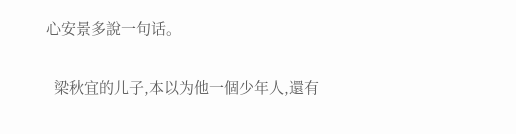心安景多說一句话。

  梁秋宜的儿子,本以为他一個少年人,還有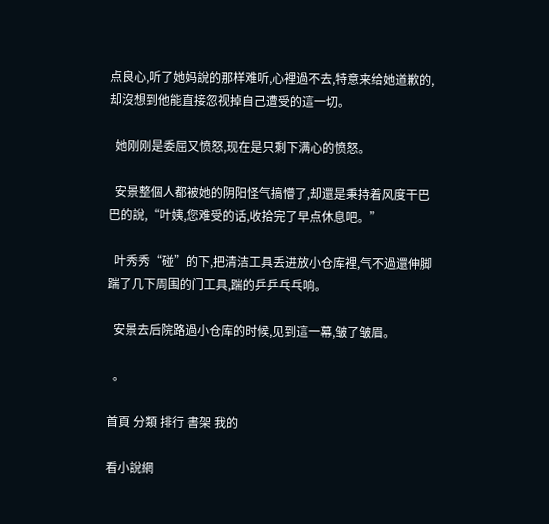点良心,听了她妈說的那样难听,心裡過不去,特意来给她道歉的,却沒想到他能直接忽视掉自己遭受的這一切。

  她刚刚是委屈又愤怒,现在是只剩下满心的愤怒。

  安景整個人都被她的阴阳怪气搞懵了,却還是秉持着风度干巴巴的說,“叶姨,您难受的话,收拾完了早点休息吧。”

  叶秀秀“碰”的下,把清洁工具丢进放小仓库裡,气不過還伸脚踹了几下周围的门工具,踹的乒乒乓乓响。

  安景去后院路過小仓库的时候,见到這一幕,皱了皱眉。

  。

首頁 分類 排行 書架 我的

看小說網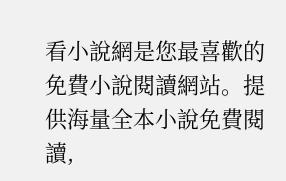看小說網是您最喜歡的免費小說閱讀網站。提供海量全本小說免費閱讀,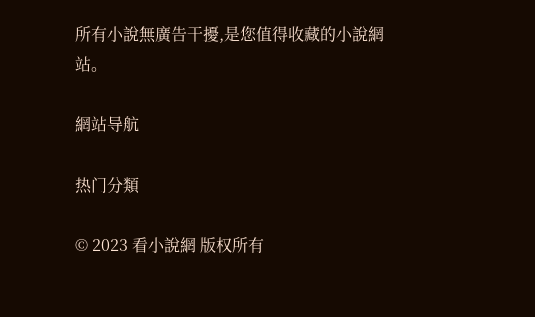所有小說無廣告干擾,是您值得收藏的小說網站。

網站导航

热门分類

© 2023 看小說網 版权所有